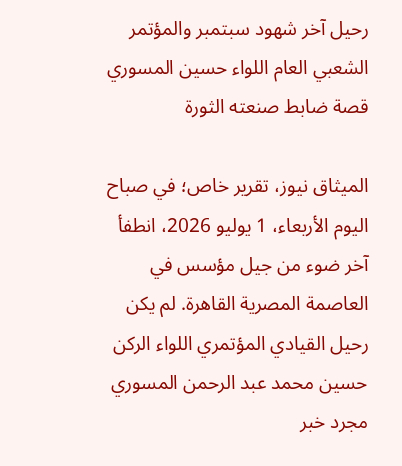رحيل آخر شهود سبتمبر والمؤتمر الشعبي العام اللواء حسين المسوري قصة ضابط صنعته الثورة

الميثاق نيوز، تقرير خاص؛ في صباح اليوم الأربعاء، 1 يوليو 2026، انطفأ آخر ضوء من جيل مؤسس في العاصمة المصرية القاهرة. لم يكن رحيل القيادي المؤتمري اللواء الركن حسين محمد عبد الرحمن المسوري مجرد خبر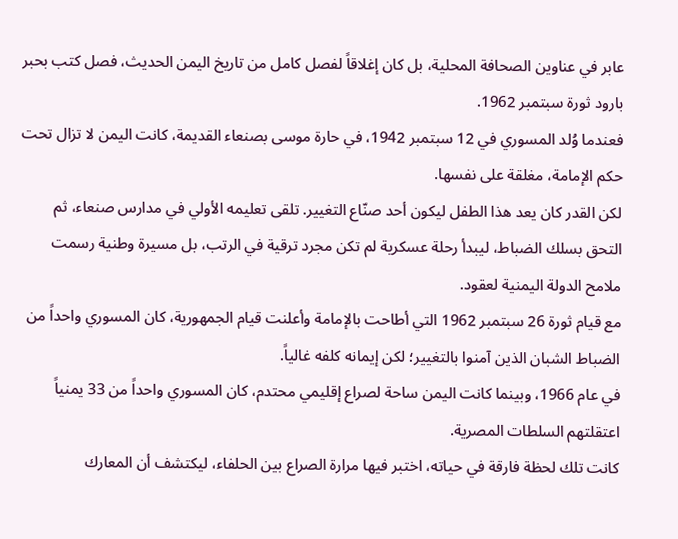عابر في عناوين الصحافة المحلية، بل كان إغلاقاً لفصل كامل من تاريخ اليمن الحديث، فصل كتب بحبر بارود ثورة سبتمبر 1962.
فعندما وُلد المسوري في 12 سبتمبر 1942، في حارة موسى بصنعاء القديمة، كانت اليمن لا تزال تحت حكم الإمامة، مغلقة على نفسها.
لكن القدر كان يعد هذا الطفل ليكون أحد صنّاع التغيير. تلقى تعليمه الأولي في مدارس صنعاء، ثم التحق بسلك الضباط، ليبدأ رحلة عسكرية لم تكن مجرد ترقية في الرتب، بل مسيرة وطنية رسمت ملامح الدولة اليمنية لعقود.
مع قيام ثورة 26 سبتمبر 1962 التي أطاحت بالإمامة وأعلنت قيام الجمهورية، كان المسوري واحداً من الضباط الشبان الذين آمنوا بالتغيير؛ لكن إيمانه كلفه غالياً.
في عام 1966، وبينما كانت اليمن ساحة لصراع إقليمي محتدم، كان المسوري واحداً من 33 يمنياً اعتقلتهم السلطات المصرية.
كانت تلك لحظة فارقة في حياته، اختبر فيها مرارة الصراع بين الحلفاء، ليكتشف أن المعارك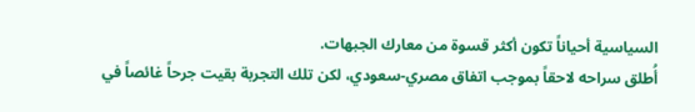السياسية أحياناً تكون أكثر قسوة من معارك الجبهات.
أُطلق سراحه لاحقاً بموجب اتفاق مصري-سعودي، لكن تلك التجربة بقيت جرحاً غائصاً في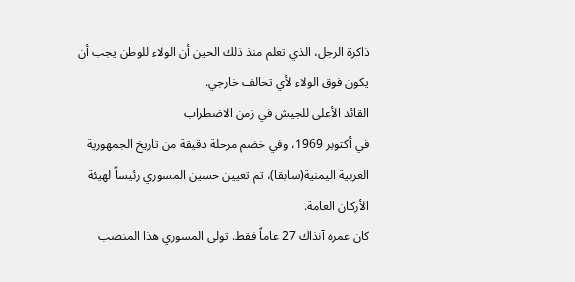ذاكرة الرجل، الذي تعلم منذ ذلك الحين أن الولاء للوطن يجب أن يكون فوق الولاء لأي تحالف خارجي.
القائد الأعلى للجيش في زمن الاضطراب
في أكتوبر 1969، وفي خضم مرحلة دقيقة من تاريخ الجمهورية العربية اليمنية(سابقا)، تم تعيين حسين المسوري رئيساً لهيئة الأركان العامة.
كان عمره آنذاك 27 عاماً فقط. تولى المسوري هذا المنصب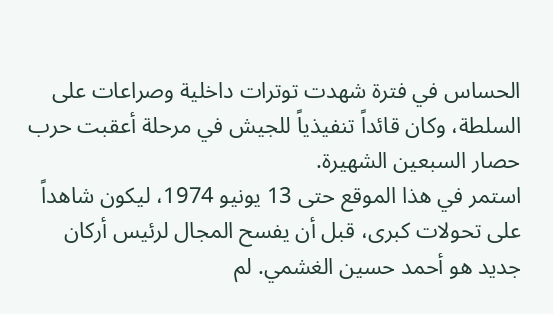الحساس في فترة شهدت توترات داخلية وصراعات على السلطة، وكان قائداً تنفيذياً للجيش في مرحلة أعقبت حرب حصار السبعين الشهيرة.
استمر في هذا الموقع حتى 13 يونيو 1974، ليكون شاهداً على تحولات كبرى، قبل أن يفسح المجال لرئيس أركان جديد هو أحمد حسين الغشمي. لم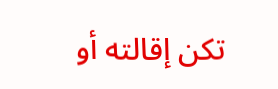تكن إقالته أو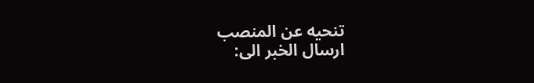تنحيه عن المنصب
ارسال الخبر الى: